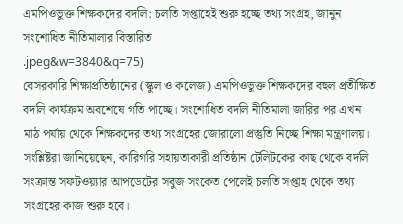এমপিওভুক্ত শিক্ষকদের বদলি: চলতি সপ্তাহেই শুরু হচ্ছে তথ্য সংগ্রহ, জানুন সংশোধিত নীতিমালার বিস্তারিত
.jpeg&w=3840&q=75)
বেসরকারি শিক্ষাপ্রতিষ্ঠানের (স্কুল ও কলেজ) এমপিওভুক্ত শিক্ষকদের বহুল প্রতীক্ষিত বদলি কার্যক্রম অবশেষে গতি পাচ্ছে। সংশোধিত বদলি নীতিমালা জারির পর এখন মাঠ পর্যায় থেকে শিক্ষকদের তথ্য সংগ্রহের জোরালো প্রস্তুতি নিচ্ছে শিক্ষা মন্ত্রণালয়।
সংশ্লিষ্টরা জানিয়েছেন, কারিগরি সহায়তাকারী প্রতিষ্ঠান টেলিটকের কাছ থেকে বদলি সংক্রান্ত সফটওয়্যার আপডেটের সবুজ সংকেত পেলেই চলতি সপ্তাহ থেকে তথ্য সংগ্রহের কাজ শুরু হবে।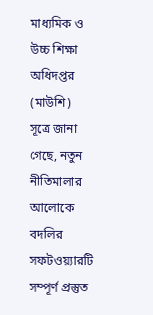মাধ্যমিক ও উচ্চ শিক্ষা অধিদপ্তর (মাউশি) সূত্রে জানা গেছে, নতুন নীতিমালার আলোকে বদলির সফটওয়্যারটি সম্পূর্ণ প্রস্তুত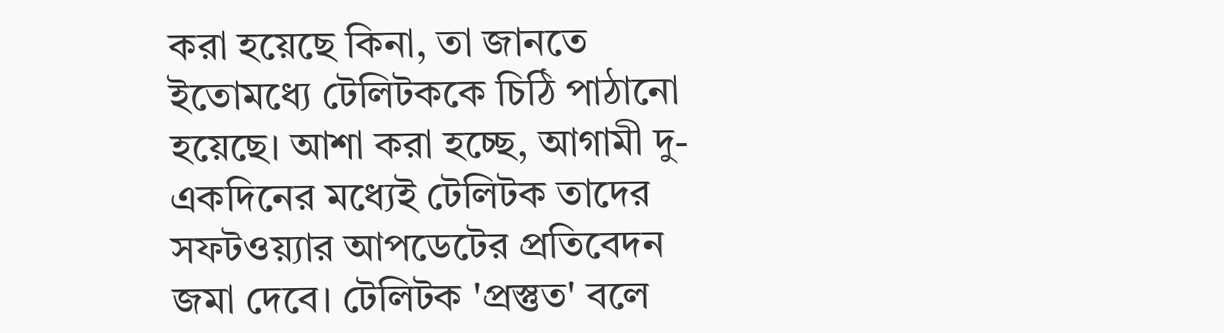করা হয়েছে কিনা, তা জানতে ইতোমধ্যে টেলিটককে চিঠি পাঠানো হয়েছে। আশা করা হচ্ছে, আগামী দু-একদিনের মধ্যেই টেলিটক তাদের সফটওয়্যার আপডেটের প্রতিবেদন জমা দেবে। টেলিটক 'প্রস্তুত' বলে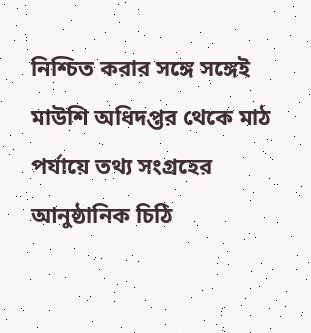নিশ্চিত করার সঙ্গে সঙ্গেই মাউশি অধিদপ্তর থেকে মাঠ পর্যায়ে তথ্য সংগ্রহের আনুষ্ঠানিক চিঠি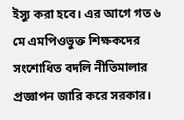ইস্যু করা হবে। এর আগে গত ৬ মে এমপিওভুক্ত শিক্ষকদের সংশোধিত বদলি নীতিমালার প্রজ্ঞাপন জারি করে সরকার।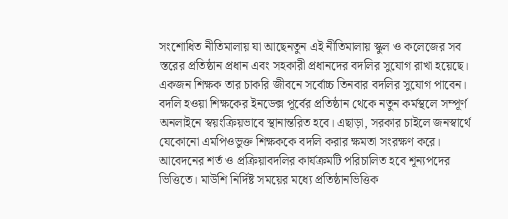সংশোধিত নীতিমালায় যা আছেনতুন এই নীতিমালায় স্কুল ও কলেজের সব স্তরের প্রতিষ্ঠান প্রধান এবং সহকারী প্রধানদের বদলির সুযোগ রাখা হয়েছে। একজন শিক্ষক তার চাকরি জীবনে সর্বোচ্চ তিনবার বদলির সুযোগ পাবেন। বদলি হওয়া শিক্ষকের ইনডেক্স পূর্বের প্রতিষ্ঠান থেকে নতুন কর্মস্থলে সম্পূর্ণ অনলাইনে স্বয়ংক্রিয়ভাবে স্থানান্তরিত হবে। এছাড়া, সরকার চাইলে জনস্বার্থে যেকোনো এমপিওভুক্ত শিক্ষককে বদলি করার ক্ষমতা সংরক্ষণ করে।
আবেদনের শর্ত ও প্রক্রিয়াবদলির কার্যক্রমটি পরিচালিত হবে শূন্যপদের ভিত্তিতে। মাউশি নির্দিষ্ট সময়ের মধ্যে প্রতিষ্ঠানভিত্তিক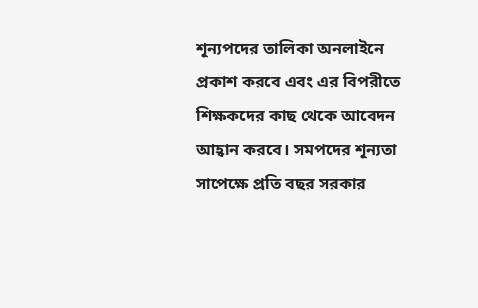শূন্যপদের তালিকা অনলাইনে প্রকাশ করবে এবং এর বিপরীতে শিক্ষকদের কাছ থেকে আবেদন আহ্বান করবে। সমপদের শূন্যতা সাপেক্ষে প্রতি বছর সরকার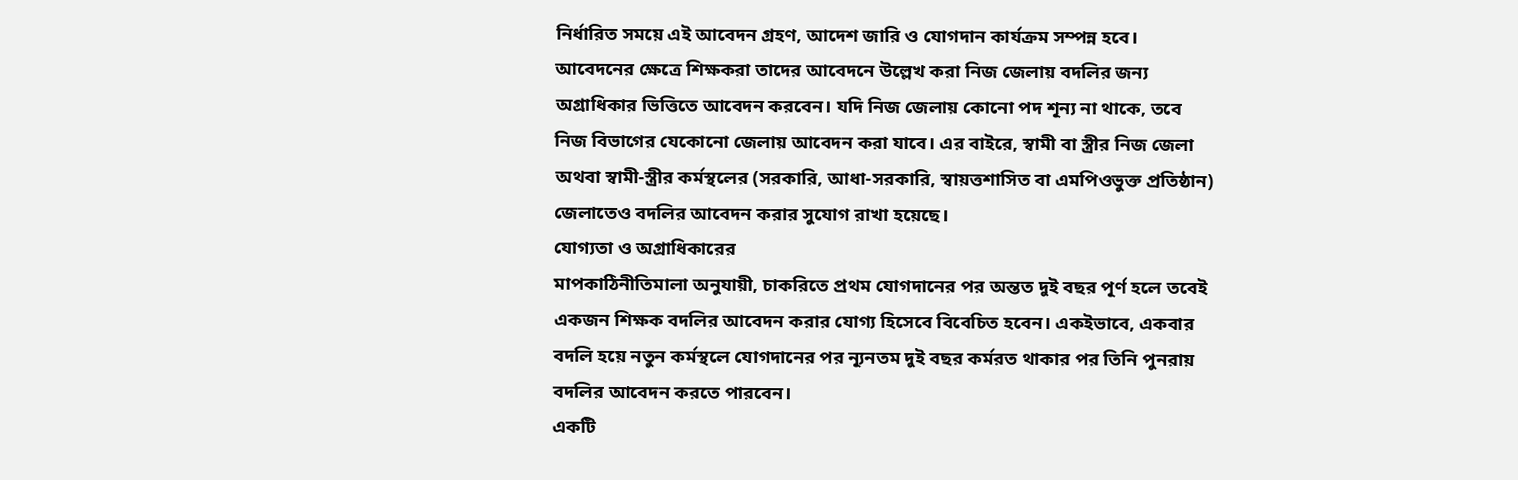নির্ধারিত সময়ে এই আবেদন গ্রহণ, আদেশ জারি ও যোগদান কার্যক্রম সম্পন্ন হবে।
আবেদনের ক্ষেত্রে শিক্ষকরা তাদের আবেদনে উল্লেখ করা নিজ জেলায় বদলির জন্য অগ্রাধিকার ভিত্তিতে আবেদন করবেন। যদি নিজ জেলায় কোনো পদ শূন্য না থাকে, তবে নিজ বিভাগের যেকোনো জেলায় আবেদন করা যাবে। এর বাইরে, স্বামী বা স্ত্রীর নিজ জেলা অথবা স্বামী-স্ত্রীর কর্মস্থলের (সরকারি, আধা-সরকারি, স্বায়ত্তশাসিত বা এমপিওভুক্ত প্রতিষ্ঠান) জেলাতেও বদলির আবেদন করার সুযোগ রাখা হয়েছে।
যোগ্যতা ও অগ্রাধিকারের
মাপকাঠিনীতিমালা অনুযায়ী, চাকরিতে প্রথম যোগদানের পর অন্তত দুই বছর পূর্ণ হলে তবেই একজন শিক্ষক বদলির আবেদন করার যোগ্য হিসেবে বিবেচিত হবেন। একইভাবে, একবার বদলি হয়ে নতুন কর্মস্থলে যোগদানের পর ন্যূনতম দুই বছর কর্মরত থাকার পর তিনি পুনরায় বদলির আবেদন করতে পারবেন।
একটি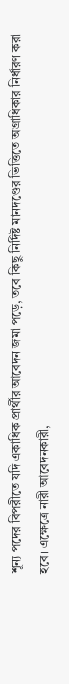শূন্য পদের বিপরীতে যদি একাধিক প্রার্থীর আবেদন জমা পড়ে, তবে কিছু নির্দিষ্ট মানদণ্ডের ভিত্তিতে অগ্রাধিকার নির্ধারণ করা হবে। এক্ষেত্রে নারী আবেদনকারী,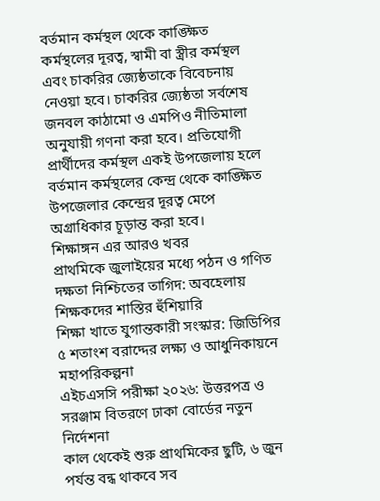বর্তমান কর্মস্থল থেকে কাঙ্ক্ষিত কর্মস্থলের দূরত্ব, স্বামী বা স্ত্রীর কর্মস্থল এবং চাকরির জ্যেষ্ঠতাকে বিবেচনায় নেওয়া হবে। চাকরির জ্যেষ্ঠতা সর্বশেষ জনবল কাঠামো ও এমপিও নীতিমালা অনুযায়ী গণনা করা হবে। প্রতিযোগী প্রার্থীদের কর্মস্থল একই উপজেলায় হলে বর্তমান কর্মস্থলের কেন্দ্র থেকে কাঙ্ক্ষিত উপজেলার কেন্দ্রের দূরত্ব মেপে অগ্রাধিকার চূড়ান্ত করা হবে।
শিক্ষাঙ্গন এর আরও খবর
প্রাথমিকে জুলাইয়ের মধ্যে পঠন ও গণিত দক্ষতা নিশ্চিতের তাগিদ: অবহেলায় শিক্ষকদের শাস্তির হুঁশিয়ারি
শিক্ষা খাতে যুগান্তকারী সংস্কার: জিডিপির ৫ শতাংশ বরাদ্দের লক্ষ্য ও আধুনিকায়নে মহাপরিকল্পনা
এইচএসসি পরীক্ষা ২০২৬: উত্তরপত্র ও সরঞ্জাম বিতরণে ঢাকা বোর্ডের নতুন নির্দেশনা
কাল থেকেই শুরু প্রাথমিকের ছুটি, ৬ জুন পর্যন্ত বন্ধ থাকবে সব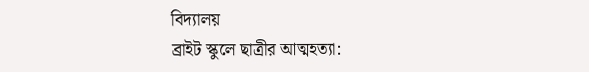বিদ্যালয়
ব্রাইট স্কুলে ছাত্রীর আত্মহত্যা: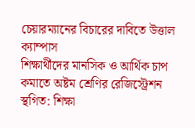চেয়ারম্যানের বিচারের দাবিতে উত্তাল ক্যাম্পাস
শিক্ষার্থীদের মানসিক ও আর্থিক চাপ কমাতে অষ্টম শ্রেণির রেজিস্ট্রেশন স্থগিত: শিক্ষা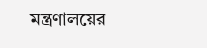মন্ত্রণালয়ের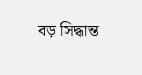বড় সিদ্ধান্ত